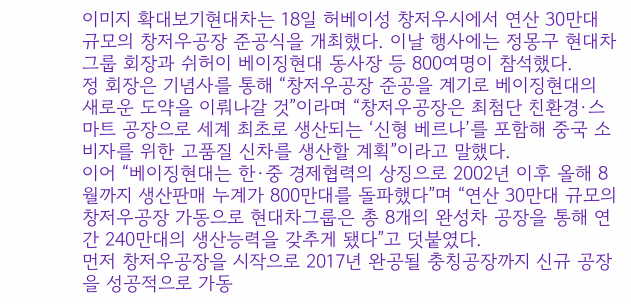이미지 확대보기현대차는 18일 허베이성 창저우시에서 연산 30만대 규모의 창저우공장 준공식을 개최했다. 이날 행사에는 정몽구 현대차그룹 회장과 쉬허이 베이징현대 동사장 등 800여명이 참석했다.
정 회장은 기념사를 통해 “창저우공장 준공을 계기로 베이징현대의 새로운 도약을 이뤄나갈 것”이라며 “창저우공장은 최첨단 친환경·스마트 공장으로 세계 최초로 생산되는 ‘신형 베르나’를 포함해 중국 소비자를 위한 고품질 신차를 생산할 계획”이라고 말했다.
이어 “베이징현대는 한·중 경제협력의 상징으로 2002년 이후 올해 8월까지 생산판매 누계가 800만대를 돌파했다”며 “연산 30만대 규모의 창저우공장 가동으로 현대차그룹은 총 8개의 완성차 공장을 통해 연간 240만대의 생산능력을 갖추게 됐다”고 덧붙였다.
먼저 창저우공장을 시작으로 2017년 완공될 충칭공장까지 신규 공장을 성공적으로 가동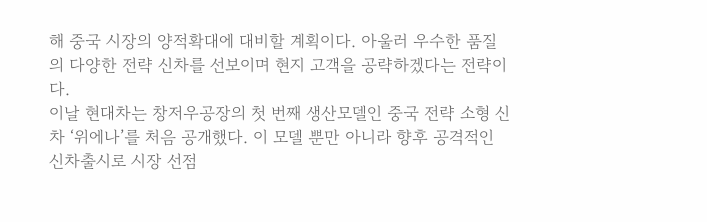해 중국 시장의 양적확대에 대비할 계획이다. 아울러 우수한 품질의 다양한 전략 신차를 선보이며 현지 고객을 공략하겠다는 전략이다.
이날 현대차는 창저우공장의 첫 번째 생산모델인 중국 전략 소형 신차 ‘위에나’를 처음 공개했다. 이 모델 뿐만 아니라 향후 공격적인 신차출시로 시장 선점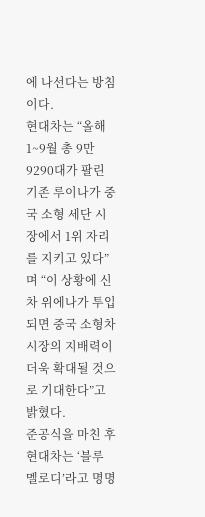에 나선다는 방침이다.
현대차는 “올해 1~9월 총 9만9290대가 팔린 기존 루이나가 중국 소형 세단 시장에서 1위 자리를 지키고 있다”며 “이 상황에 신차 위에나가 투입되면 중국 소형차 시장의 지배력이 더욱 확대될 것으로 기대한다”고 밝혔다.
준공식을 마친 후 현대차는 ‘블루 멜로디’라고 명명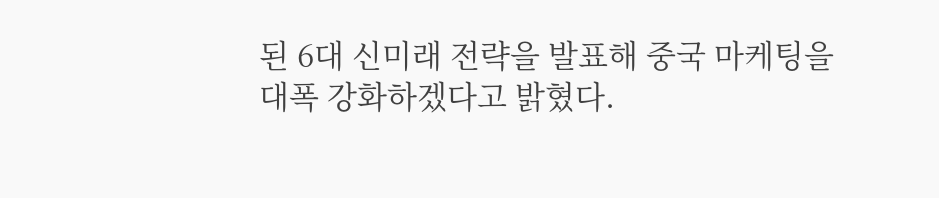된 6대 신미래 전략을 발표해 중국 마케팅을 대폭 강화하겠다고 밝혔다.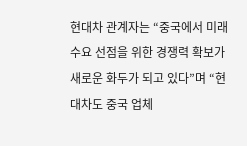현대차 관계자는 “중국에서 미래 수요 선점을 위한 경쟁력 확보가 새로운 화두가 되고 있다”며 “현대차도 중국 업체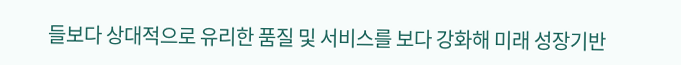들보다 상대적으로 유리한 품질 및 서비스를 보다 강화해 미래 성장기반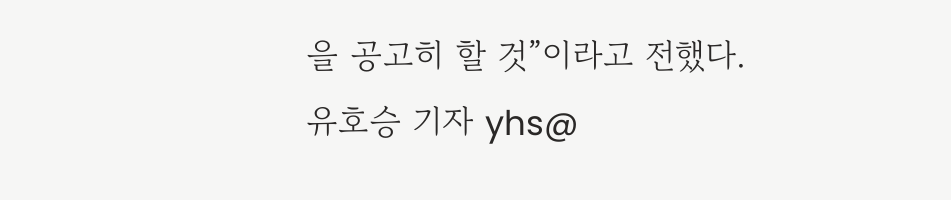을 공고히 할 것”이라고 전했다.
유호승 기자 yhs@